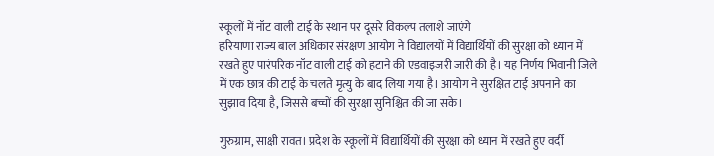स्कूलों में नॉट वाली टाई के स्थान पर दूसरे विकल्प तलाशे जाएंगे
हरियाणा राज्य बाल अधिकार संरक्षण आयोग ने विद्यालयों में विद्यार्थियों की सुरक्षा को ध्यान में रखते हुए पारंपरिक नॉट वाली टाई को हटाने की एडवाइजरी जारी की है। यह निर्णय भिवानी जिले में एक छात्र की टाई के चलते मृत्यु के बाद लिया गया है। आयोग ने सुरक्षित टाई अपनाने का सुझाव दिया है, जिससे बच्चों की सुरक्षा सुनिश्चित की जा सके।

गुरुग्राम, साक्षी रावत। प्रदेश के स्कूलों में विद्यार्थियों की सुरक्षा को ध्यान में रखते हुए वर्दी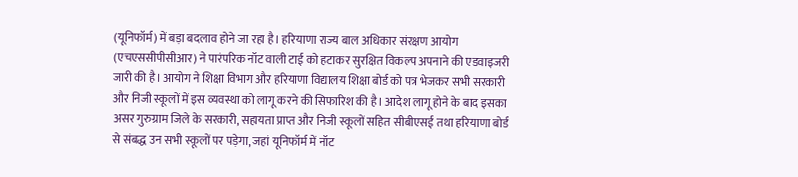(यूनिफॉर्म) में बड़ा बदलाव होने जा रहा है। हरियाणा राज्य बाल अधिकार संरक्षण आयोग (एचएससीपीसीआर) ने पारंपरिक नॉट वाली टाई को हटाकर सुरक्षित विकल्प अपनाने की एडवाइजरी जारी की है। आयोग ने शिक्षा विभाग और हरियाणा विद्यालय शिक्षा बोर्ड को पत्र भेजकर सभी सरकारी और निजी स्कूलों में इस व्यवस्था को लागू करने की सिफारिश की है। आदेश लागू होने के बाद इसका असर गुरुग्राम जिले के सरकारी, सहायता प्राप्त और निजी स्कूलों सहित सीबीएसई तथा हरियाणा बोर्ड से संबद्ध उन सभी स्कूलों पर पड़ेगा, जहां यूनिफॉर्म में नॉट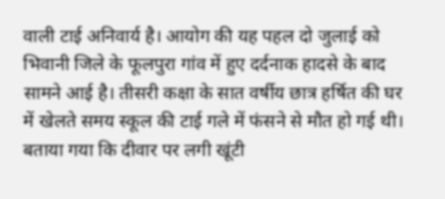वाली टाई अनिवार्य है। आयोग की यह पहल दो जुलाई को भिवानी जिले के फूलपुरा गांव में हुए दर्दनाक हादसे के बाद सामने आई है। तीसरी कक्षा के सात वर्षीय छात्र हर्षित की घर में खेलते समय स्कूल की टाई गले में फंसने से मौत हो गई थी। बताया गया कि दीवार पर लगी खूंटी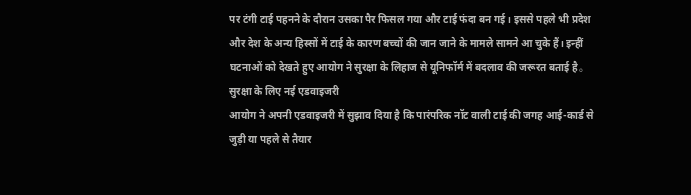पर टंगी टाई पहनने के दौरान उसका पैर फिसल गया और टाई फंदा बन गई। इससे पहले भी प्रदेश और देश के अन्य हिस्सों में टाई के कारण बच्चों की जान जाने के मामले सामने आ चुके हैं। इन्हीं घटनाओं को देखते हुए आयोग ने सुरक्षा के लिहाज से यूनिफॉर्म में बदलाव की जरूरत बताई है。
सुरक्षा के लिए नई एडवाइजरी
आयोग ने अपनी एडवाइजरी में सुझाव दिया है कि पारंपरिक नॉट वाली टाई की जगह आई-कार्ड से जुड़ी या पहले से तैयार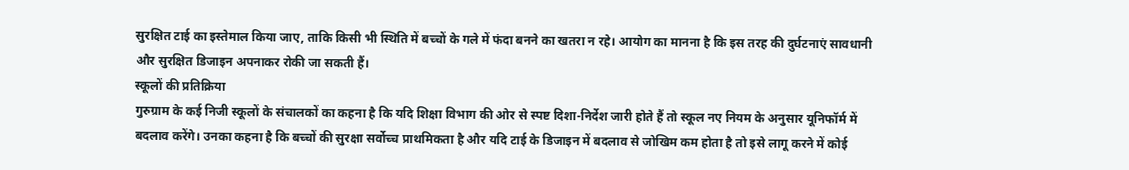सुरक्षित टाई का इस्तेमाल किया जाए, ताकि किसी भी स्थिति में बच्चों के गले में फंदा बनने का खतरा न रहे। आयोग का मानना है कि इस तरह की दुर्घटनाएं सावधानी और सुरक्षित डिजाइन अपनाकर रोकी जा सकती हैं।
स्कूलों की प्रतिक्रिया
गुरुग्राम के कई निजी स्कूलों के संचालकों का कहना है कि यदि शिक्षा विभाग की ओर से स्पष्ट दिशा-निर्देश जारी होते हैं तो स्कूल नए नियम के अनुसार यूनिफॉर्म में बदलाव करेंगे। उनका कहना है कि बच्चों की सुरक्षा सर्वोच्च प्राथमिकता है और यदि टाई के डिजाइन में बदलाव से जोखिम कम होता है तो इसे लागू करने में कोई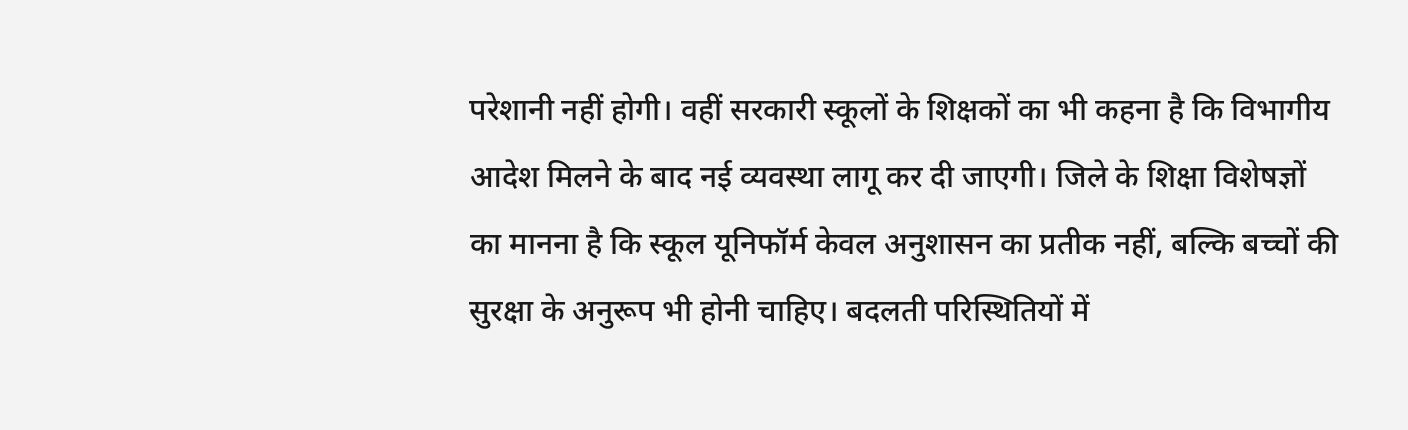परेशानी नहीं होगी। वहीं सरकारी स्कूलों के शिक्षकों का भी कहना है कि विभागीय आदेश मिलने के बाद नई व्यवस्था लागू कर दी जाएगी। जिले के शिक्षा विशेषज्ञों का मानना है कि स्कूल यूनिफॉर्म केवल अनुशासन का प्रतीक नहीं, बल्कि बच्चों की सुरक्षा के अनुरूप भी होनी चाहिए। बदलती परिस्थितियों में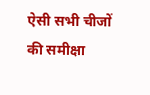ऐसी सभी चीजों की समीक्षा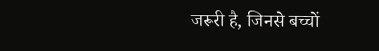जरूरी है, जिनसे बच्चों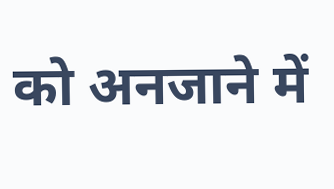को अनजाने में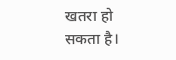खतरा हो सकता है।